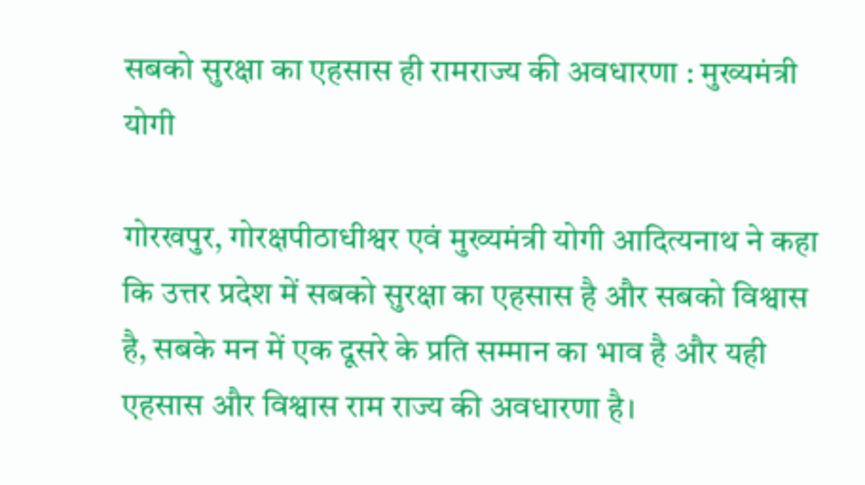सबको सुरक्षा का एहसास ही रामराज्य की अवधारणा : मुख्यमंत्री योगी

गोरखपुर, गोरक्षपीठाधीश्वर एवं मुख्यमंत्री योगी आदित्यनाथ ने कहा कि उत्तर प्रदेश में सबको सुरक्षा का एहसास है और सबको विश्वास है, सबके मन में एक दूसरे के प्रति सम्मान का भाव है और यही एहसास और विश्वास राम राज्य की अवधारणा है।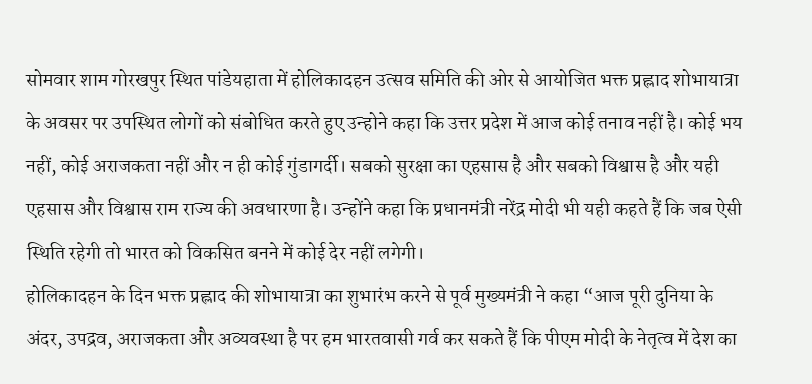सोमवार शाम गोरखपुर स्थित पांडेयहाता में होलिकादहन उत्सव समिति की ओर से आयोजित भक्त प्रह्लाद शोभायात्रा के अवसर पर उपस्थित लोगों को संबोधित करते हुए उन्होने कहा कि उत्तर प्रदेश में आज कोई तनाव नहीं है। कोई भय नहीं, कोई अराजकता नहीं और न ही कोई गुंडागर्दी। सबको सुरक्षा का एहसास है और सबको विश्वास है और यही एहसास और विश्वास राम राज्य की अवधारणा है। उन्होंने कहा कि प्रधानमंत्री नरेंद्र मोदी भी यही कहते हैं कि जब ऐसी स्थिति रहेगी तो भारत को विकसित बनने में कोई देर नहीं लगेगी।
होलिकादहन के दिन भक्त प्रह्लाद की शोभायात्रा का शुभारंभ करने से पूर्व मुख्यमंत्री ने कहा “आज पूरी दुनिया के अंदर, उपद्रव, अराजकता और अव्यवस्था है पर हम भारतवासी गर्व कर सकते हैं कि पीएम मोदी के नेतृत्व में देश का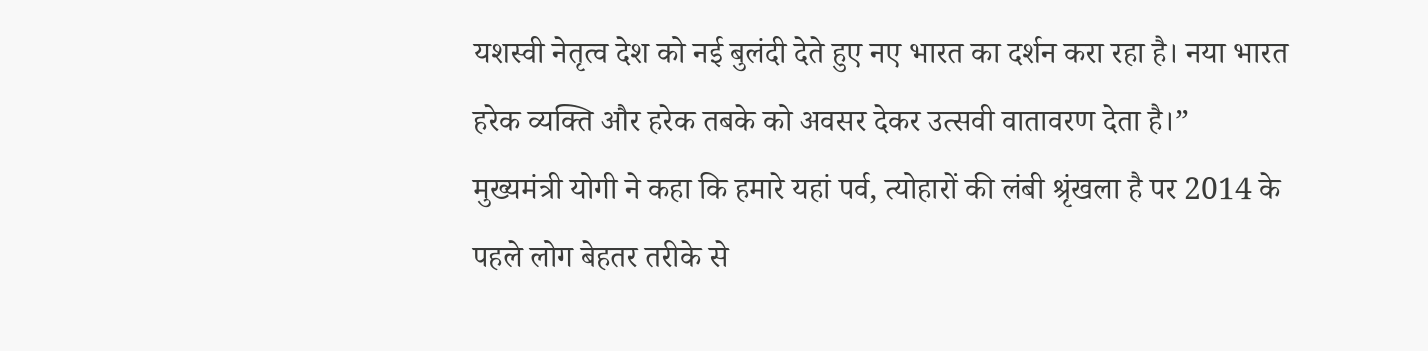यशस्वी नेतृत्व देश को नई बुलंदी देते हुए नए भारत का दर्शन करा रहा है। नया भारत हरेक व्यक्ति और हरेक तबके को अवसर देकर उत्सवी वातावरण देता है।”
मुख्यमंत्री योगी ने कहा कि हमारे यहां पर्व, त्योहारों की लंबी श्रृंखला है पर 2014 के पहले लोग बेहतर तरीके से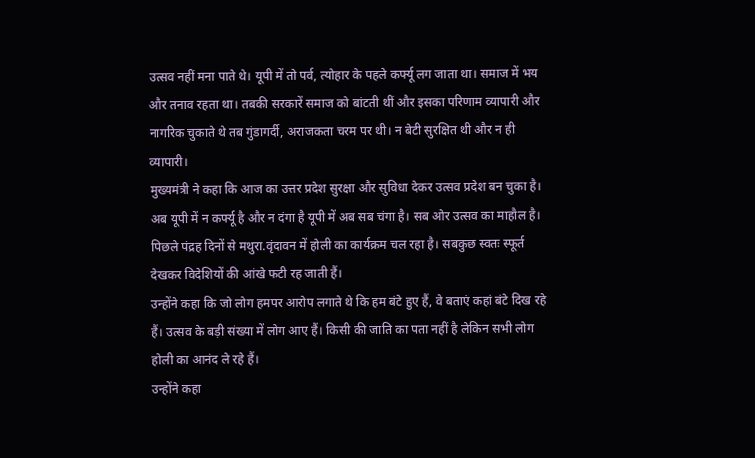उत्सव नहीं मना पाते थे। यूपी में तो पर्व, त्योहार के पहले कर्फ्यू लग जाता था। समाज में भय और तनाव रहता था। तबकी सरकारें समाज को बांटती थीं और इसका परिणाम व्यापारी और नागरिक चुकाते थे तब गुंडागर्दी, अराजकता चरम पर थी। न बेटी सुरक्षित थी और न ही व्यापारी।
मुख्यमंत्री ने कहा कि आज का उत्तर प्रदेश सुरक्षा और सुविधा देकर उत्सव प्रदेश बन चुका है। अब यूपी में न कर्फ्यू है और न दंगा है यूपी में अब सब चंगा है। सब ओर उत्सव का माहौल है। पिछले पंद्रह दिनों से मथुरा.वृंदावन में होली का कार्यक्रम चल रहा है। सबकुछ स्वतः स्फूर्त देखकर विदेशियों की आंखे फटी रह जाती हैं।
उन्होंने कहा कि जो लोग हमपर आरोप लगाते थे कि हम बंटे हुए हैं, वे बताएं कहां बंटे दिख रहे हैं। उत्सव के बड़ी संख्या में लोग आए हैं। किसी की जाति का पता नहीं है लेकिन सभी लोग होली का आनंद ले रहे हैं।
उन्होंने कहा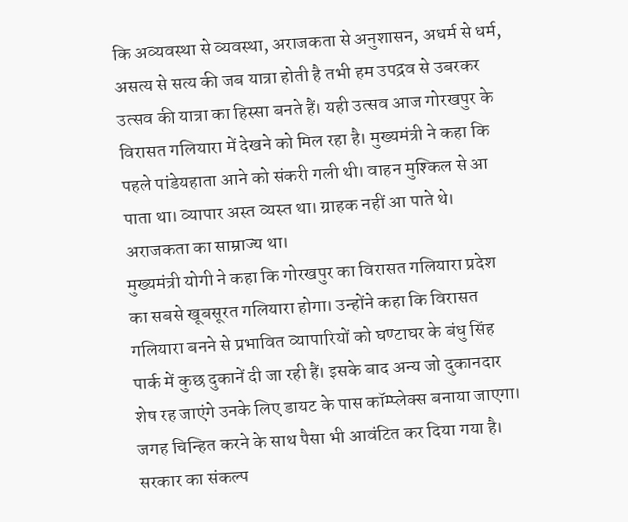कि अव्यवस्था से व्यवस्था, अराजकता से अनुशासन, अधर्म से धर्म, असत्य से सत्य की जब यात्रा होती है तभी हम उपद्रव से उबरकर उत्सव की यात्रा का हिस्सा बनते हैं। यही उत्सव आज गोरखपुर के विरासत गलियारा में देखने को मिल रहा है। मुख्यमंत्री ने कहा कि पहले पांडेयहाता आने को संकरी गली थी। वाहन मुश्किल से आ पाता था। व्यापार अस्त व्यस्त था। ग्राहक नहीं आ पाते थे। अराजकता का साम्राज्य था।
मुख्यमंत्री योगी ने कहा कि गोरखपुर का विरासत गलियारा प्रदेश का सबसे खूबसूरत गलियारा होगा। उन्होंने कहा कि विरासत गलियारा बनने से प्रभावित व्यापारियों को घण्टाघर के बंधु सिंह पार्क में कुछ दुकानें दी जा रही हैं। इसके बाद अन्य जो दुकानदार शेष रह जाएंगे उनके लिए डायट के पास कॉम्प्लेक्स बनाया जाएगा। जगह चिन्हित करने के साथ पैसा भी आवंटित कर दिया गया है। सरकार का संकल्प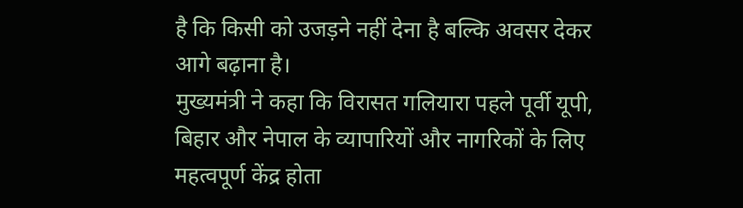है कि किसी को उजड़ने नहीं देना है बल्कि अवसर देकर आगे बढ़ाना है।
मुख्यमंत्री ने कहा कि विरासत गलियारा पहले पूर्वी यूपी, बिहार और नेपाल के व्यापारियों और नागरिकों के लिए महत्वपूर्ण केंद्र होता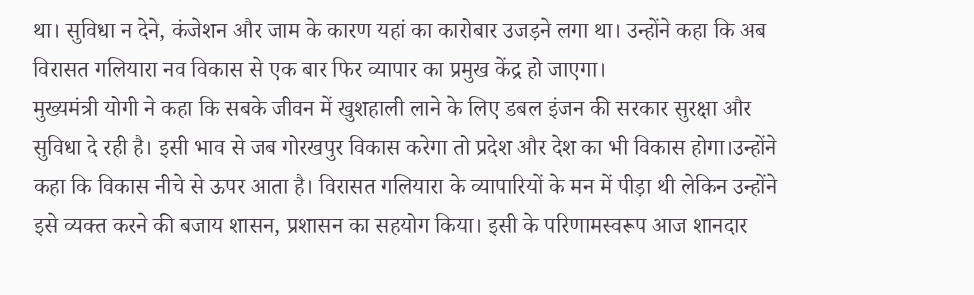था। सुविधा न देने, कंजेशन और जाम के कारण यहां का कारोबार उजड़ने लगा था। उन्होंने कहा कि अब विरासत गलियारा नव विकास से एक बार फिर व्यापार का प्रमुख केंद्र हो जाएगा।
मुख्यमंत्री योगी ने कहा कि सबके जीवन में खुशहाली लाने के लिए डबल इंजन की सरकार सुरक्षा और सुविधा दे रही है। इसी भाव से जब गोरखपुर विकास करेगा तो प्रदेश और देश का भी विकास होगा।उन्होंने कहा कि विकास नीचे से ऊपर आता है। विरासत गलियारा के व्यापारियों के मन में पीड़ा थी लेकिन उन्होंने इसे व्यक्त करने की बजाय शासन, प्रशासन का सहयोग किया। इसी के परिणामस्वरूप आज शानदार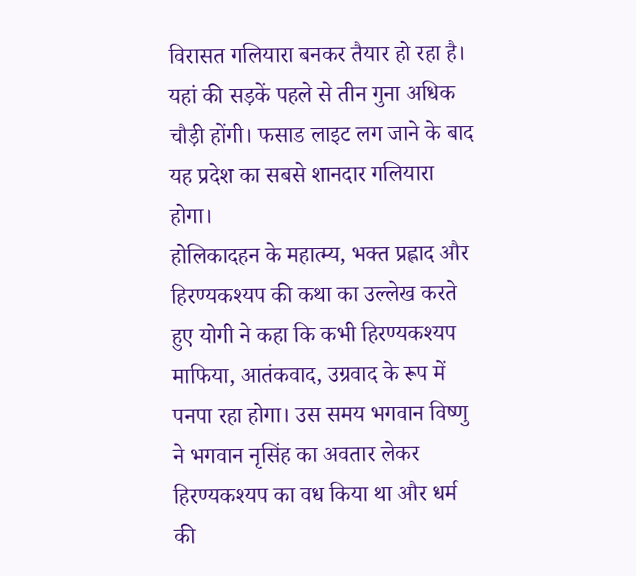विरासत गलियारा बनकर तैयार हो रहा है। यहां की सड़कें पहले से तीन गुना अधिक चौड़ी होंगी। फसाड लाइट लग जाने के बाद यह प्रदेश का सबसे शानदार गलियारा होगा।
होलिकादहन के महात्म्य, भक्त प्रह्लाद और हिरण्यकश्यप की कथा का उल्लेख करते हुए योगी ने कहा कि कभी हिरण्यकश्यप माफिया, आतंकवाद, उग्रवाद के रूप में पनपा रहा होगा। उस समय भगवान विष्णु ने भगवान नृसिंह का अवतार लेकर हिरण्यकश्यप का वध किया था और धर्म की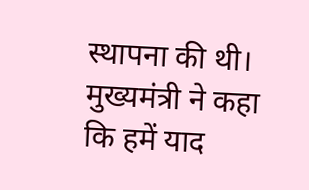स्थापना की थी।
मुख्यमंत्री ने कहा कि हमें याद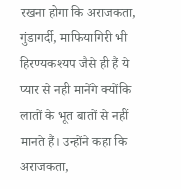रखना होगा कि अराजकता, गुंडागर्दी, माफियागिरी भी हिरण्यकश्यप जैसे ही हैं ये प्यार से नही मानेंगे क्योंकि लातों के भूत बातों से नहीं मानते हैं। उन्होंने कहा कि अराजकता,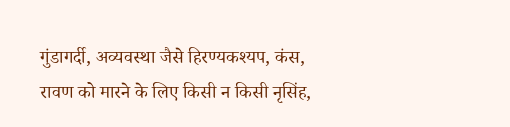गुंडागर्दी, अव्यवस्था जैसे हिरण्यकश्यप, कंस, रावण को मारने के लिए किसी न किसी नृसिंह,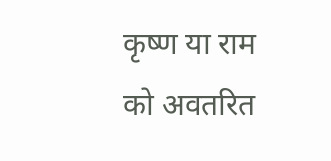कृष्ण या राम को अवतरित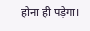होना ही पड़ेगा।